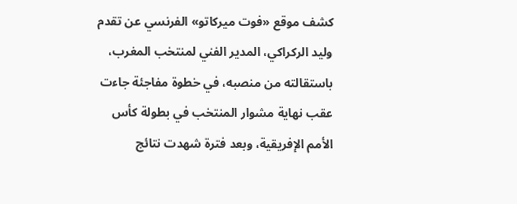كشف موقع «فوت ميركاتو» الفرنسي عن تقدم وليد الركراكي، المدير الفني لمنتخب المغرب، باستقالته من منصبه، في خطوة مفاجئة جاءت عقب نهاية مشوار المنتخب في بطولة كأس الأمم الإفريقية، وبعد فترة شهدت نتائج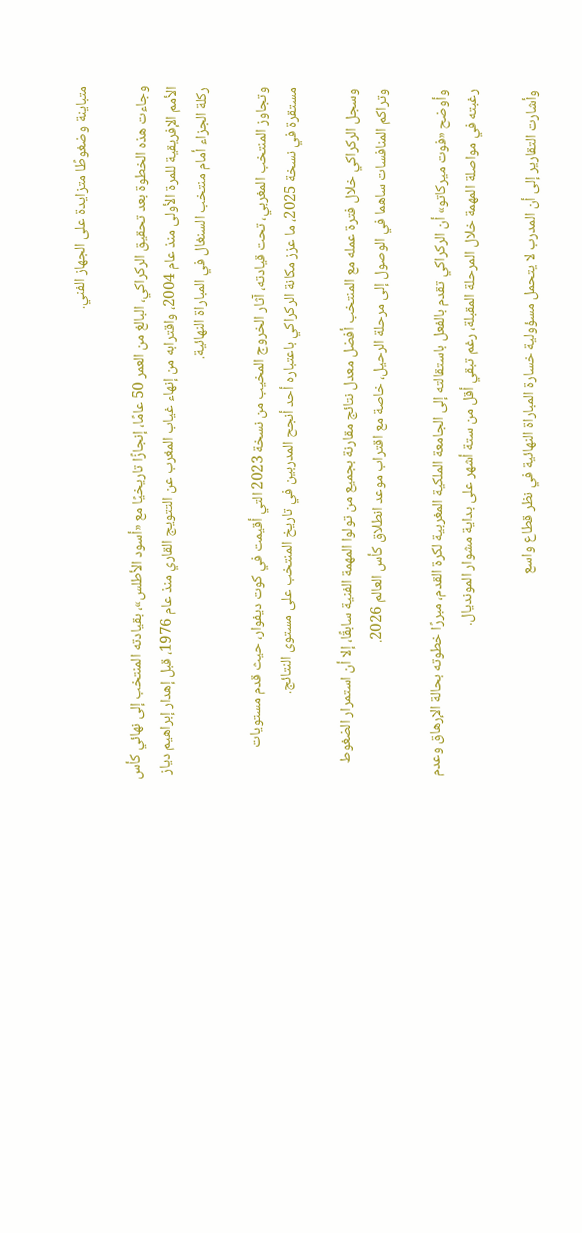متباينة وضغوطًا متزايدة على الجهاز الفني.

وجاءت هذه الخطوة بعد تحقيق الركراكي، البالغ من العمر 50 عامًا، إنجازًا تاريخيًا مع «أسود الأطلس»، بقيادته المنتخب إلى نهائي كأس الأمم الإفريقية للمرة الأولى منذ عام 2004، واقترابه من إنهاء غياب المغرب عن التتويج القاري منذ عام 1976، قبل إهدار إبراهيم دياز ركلة الجزاء أمام منتخب السنغال في المباراة النهائية.

وتجاوز المنتخب المغربي، تحت قيادته، آثار الخروج المخيب من نسخة 2023 التي أقيمت في كوت ديفوار، حيث قدم مستويات مستقرة في نسخة 2025، ما عزز مكانة الركراكي باعتباره أحد أنجح المدربين في تاريخ المنتخب على مستوى النتائج.

وسجل الركراكي خلال فترة عمله مع المنتخب أفضل معدل نتائج مقارنة بجميع من تولوا المهمة الفنية سابقًا، إلا أن استمرار الضغوط وتراكم المنافسات ساهما في الوصول إلى مرحلة الرحيل، خاصة مع اقتراب موعد انطلاق كأس العالم 2026.

وأوضح «فوت ميركاتو» أن الركراكي تقدم بالفعل باستقالته إلى الجامعة الملكية المغربية لكرة القدم، مبررًا خطوته بحالة الإرهاق وعدم رغبته في مواصلة المهمة خلال المرحلة المقبلة، رغم تبقي أقل من ستة أشهر على بداية مشوار المونديال.

وأشارت التقارير إلى أن المدرب لا يتحمل مسؤولية خسارة المباراة النهائية في نظر قطاع واسع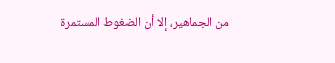من الجماهير، إلا أن الضغوط المستمرة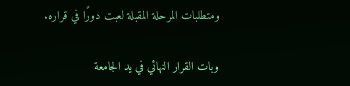ومتطلبات المرحلة المقبلة لعبت دورًا في قراره.

وبات القرار النهائي في يد الجامعة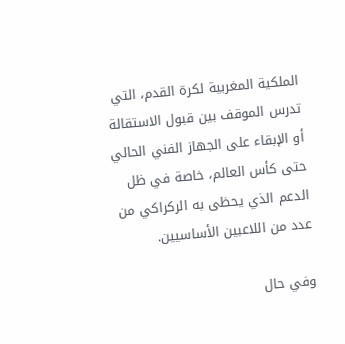الملكية المغربية لكرة القدم، التي تدرس الموقف بين قبول الاستقالة أو الإبقاء على الجهاز الفني الحالي حتى كأس العالم، خاصة في ظل الدعم الذي يحظى به الركراكي من عدد من اللاعبين الأساسيين.

وفي حال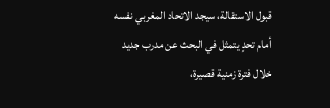قبول الاستقالة، سيجد الاتحاد المغربي نفسه أمام تحدٍ يتمثل في البحث عن مدرب جديد خلال فترة زمنية قصيرة،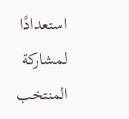استعدادًا لمشاركة المنتخب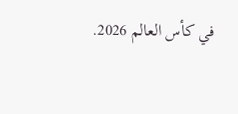في كأس العالم 2026.